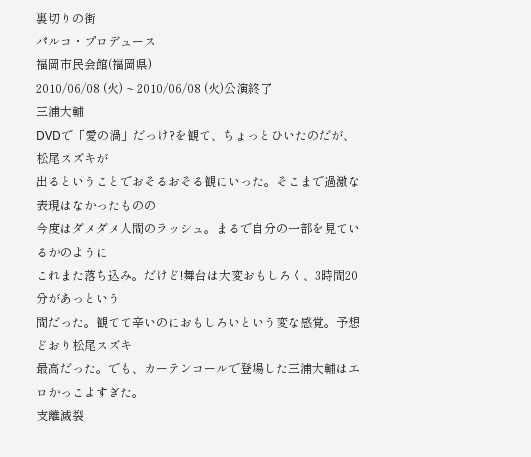裏切りの街
パルコ・プロデュース
福岡市民会館(福岡県)
2010/06/08 (火) ~ 2010/06/08 (火)公演終了
三浦大輔
DVDで「愛の渦」だっけ?を観て、ちょっとひいたのだが、松尾スズキが
出るということでおそるおそる観にいった。そこまで過激な表現はなかったものの
今度はダメダメ人間のラッシュ。まるで自分の一部を見ているかのように
これまた落ち込み。だけど!舞台は大変おもしろく、3時間20分があっという
間だった。観てて辛いのにおもしろいという変な感覚。予想どおり松尾スズキ
最高だった。でも、カーテンコールで登場した三浦大輔はエロかっこよすぎた。
支離滅裂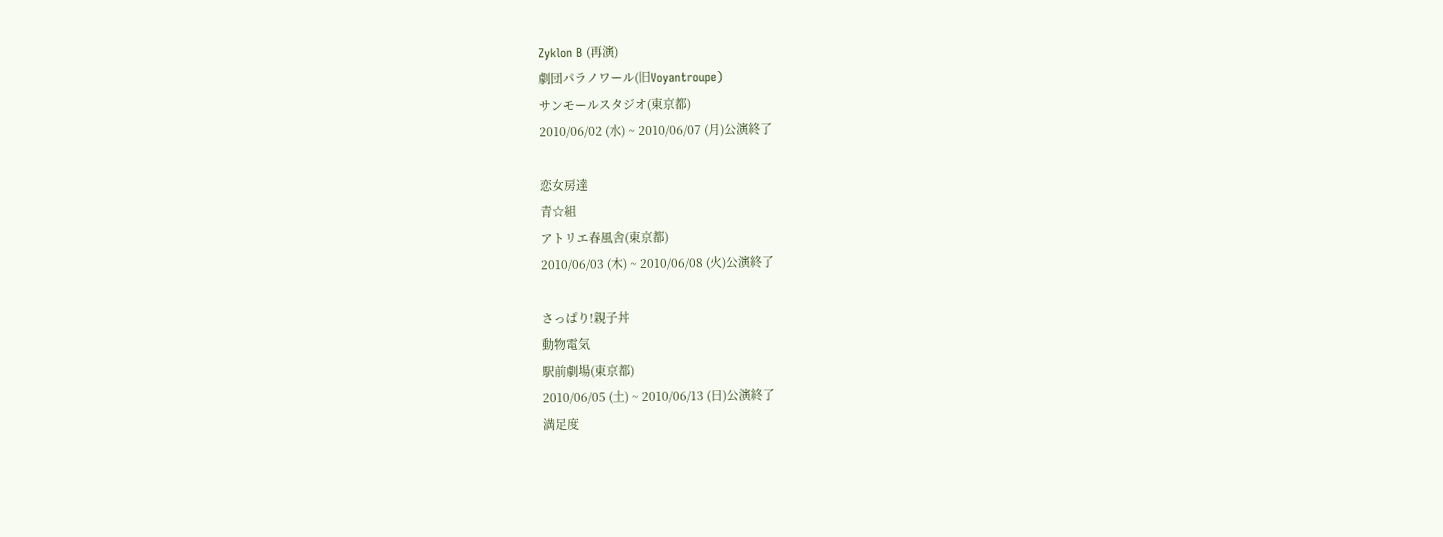Zyklon B (再演)
劇団パラノワール(旧Voyantroupe)
サンモールスタジオ(東京都)
2010/06/02 (水) ~ 2010/06/07 (月)公演終了

恋女房達
青☆組
アトリエ春風舎(東京都)
2010/06/03 (木) ~ 2010/06/08 (火)公演終了

さっぱり!親子丼
動物電気
駅前劇場(東京都)
2010/06/05 (土) ~ 2010/06/13 (日)公演終了
満足度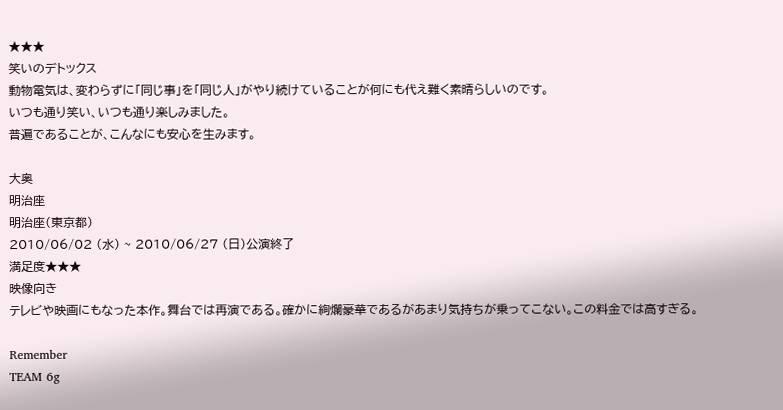★★★
笑いのデトックス
動物電気は、変わらずに「同じ事」を「同じ人」がやり続けていることが何にも代え難く素晴らしいのです。
いつも通り笑い、いつも通り楽しみました。
普遍であることが、こんなにも安心を生みます。

大奥
明治座
明治座(東京都)
2010/06/02 (水) ~ 2010/06/27 (日)公演終了
満足度★★★
映像向き
テレビや映画にもなった本作。舞台では再演である。確かに絢爛豪華であるがあまり気持ちが乗ってこない。この料金では高すぎる。

Remember
TEAM 6g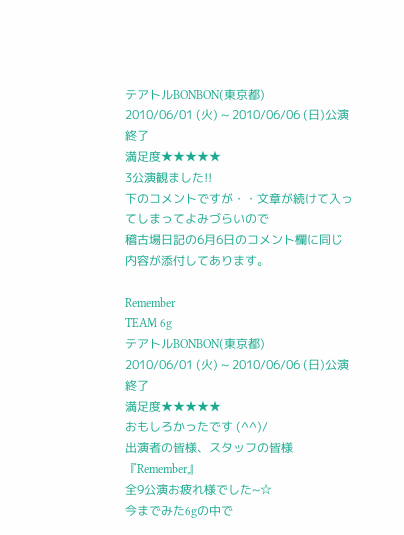テアトルBONBON(東京都)
2010/06/01 (火) ~ 2010/06/06 (日)公演終了
満足度★★★★★
3公演観ました!!
下のコメントですが・・文章が続けて入ってしまってよみづらいので
稽古場日記の6月6日のコメント欄に同じ内容が添付してあります。

Remember
TEAM 6g
テアトルBONBON(東京都)
2010/06/01 (火) ~ 2010/06/06 (日)公演終了
満足度★★★★★
おもしろかったです (^^)/
出演者の皆様、スタッフの皆様
『Remember』
全9公演お疲れ様でした~☆
今までみた6gの中で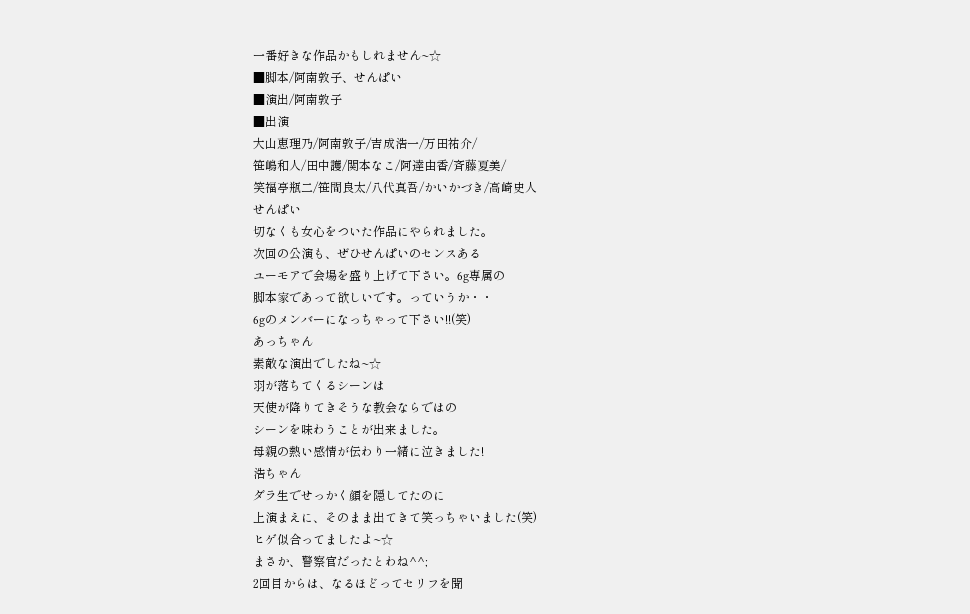一番好きな作品かもしれません~☆
■脚本/阿南敦子、せんぱい
■演出/阿南敦子
■出演
大山恵理乃/阿南敦子/吉成浩一/万田祐介/
笹嶋和人/田中護/関本なこ/阿達由香/斉藤夏美/
笑福亭瓶二/笹間良太/八代真吾/かいかづき/高崎史人
せんぱい
切なくも女心をついた作品にやられました。
次回の公演も、ぜひせんぱいのセンスある
ユーモアで会場を盛り上げて下さい。6g専属の
脚本家であって欲しいです。っていうか・・
6gのメンバーになっちゃって下さい!!(笑)
あっちゃん
素敵な演出でしたね~☆
羽が落ちてくるシーンは
天使が降りてきそうな教会ならではの
シーンを味わうことが出来ました。
母親の熱い感情が伝わり一緒に泣きました!
浩ちゃん
ダラ生でせっかく顔を隠してたのに
上演まえに、そのまま出てきて笑っちゃいました(笑)
ヒゲ似合ってましたよ~☆
まさか、警察官だったとわね^^;
2回目からは、なるほどってセリフを聞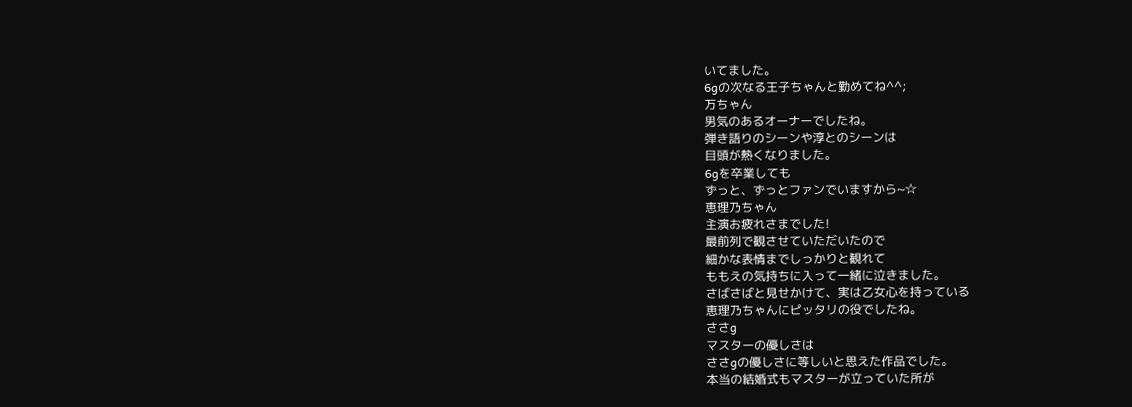いてました。
6gの次なる王子ちゃんと勤めてね^^;
万ちゃん
男気のあるオーナーでしたね。
弾き語りのシーンや淳とのシーンは
目頭が熱くなりました。
6gを卒業しても
ずっと、ずっとファンでいますから~☆
恵理乃ちゃん
主演お疲れさまでした!
最前列で観させていただいたので
細かな表情までしっかりと観れて
ももえの気持ちに入って一緒に泣きました。
さばさばと見せかけて、実は乙女心を持っている
恵理乃ちゃんにピッタリの役でしたね。
ささg
マスターの優しさは
ささgの優しさに等しいと思えた作品でした。
本当の結婚式もマスターが立っていた所が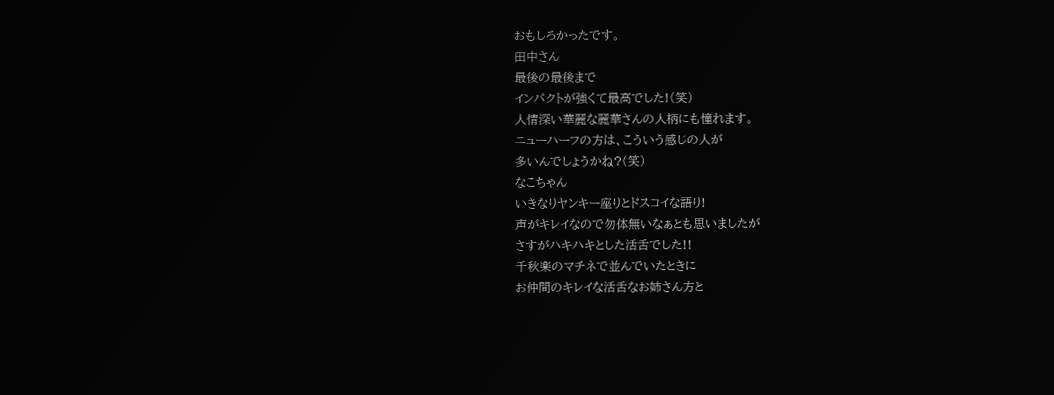おもしろかったです。
田中さん
最後の最後まで
インパクトが強くて最高でした!(笑)
人情深い華麗な麗華さんの人柄にも憧れます。
ニューハーフの方は、こういう感じの人が
多いんでしょうかね?(笑)
なこちゃん
いきなりヤンキー座りとドスコイな語り!
声がキレイなので勿体無いなぁとも思いましたが
さすがハキハキとした活舌でした!!
千秋楽のマチネで並んでいたときに
お仲間のキレイな活舌なお姉さん方と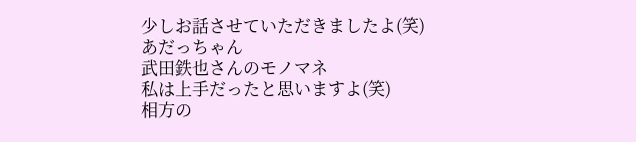少しお話させていただきましたよ(笑)
あだっちゃん
武田鉄也さんのモノマネ
私は上手だったと思いますよ(笑)
相方の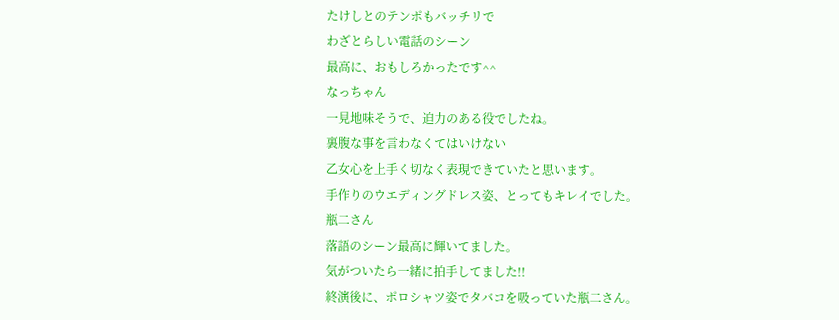たけしとのテンポもバッチリで
わざとらしい電話のシーン
最高に、おもしろかったです^^
なっちゃん
一見地味そうで、迫力のある役でしたね。
裏腹な事を言わなくてはいけない
乙女心を上手く切なく表現できていたと思います。
手作りのウエディングドレス姿、とってもキレイでした。
瓶二さん
落語のシーン最高に輝いてました。
気がついたら一緒に拍手してました!!
終演後に、ポロシャツ姿でタバコを吸っていた瓶二さん。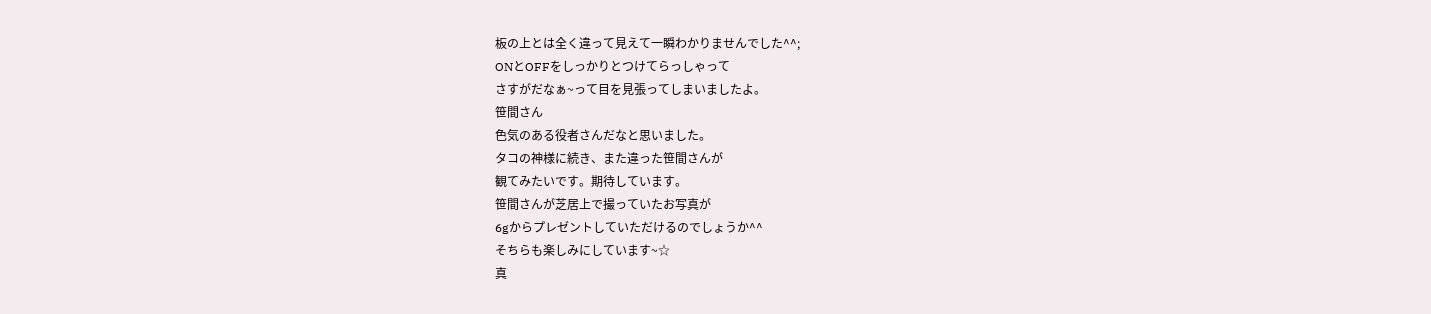板の上とは全く違って見えて一瞬わかりませんでした^^;
ONとOFFをしっかりとつけてらっしゃって
さすがだなぁ~って目を見張ってしまいましたよ。
笹間さん
色気のある役者さんだなと思いました。
タコの神様に続き、また違った笹間さんが
観てみたいです。期待しています。
笹間さんが芝居上で撮っていたお写真が
6gからプレゼントしていただけるのでしょうか^^
そちらも楽しみにしています~☆
真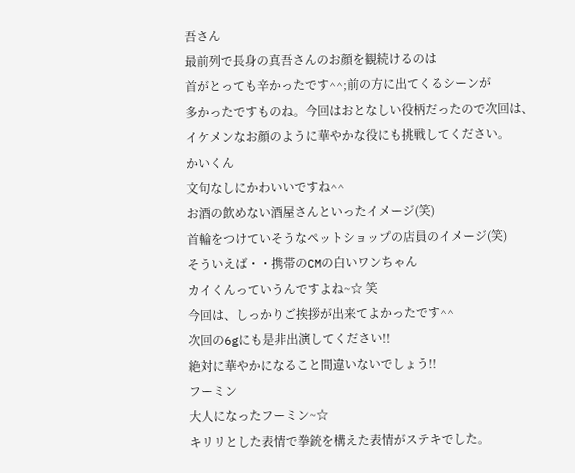吾さん
最前列で長身の真吾さんのお顔を観続けるのは
首がとっても辛かったです^^;前の方に出てくるシーンが
多かったですものね。今回はおとなしい役柄だったので次回は、
イケメンなお顔のように華やかな役にも挑戦してください。
かいくん
文句なしにかわいいですね^^
お酒の飲めない酒屋さんといったイメージ(笑)
首輪をつけていそうなペットショップの店員のイメージ(笑)
そういえば・・携帯のCMの白いワンちゃん
カイくんっていうんですよね~☆ 笑
今回は、しっかりご挨拶が出来てよかったです^^
次回の6gにも是非出演してください!!
絶対に華やかになること間違いないでしょう!!
フーミン
大人になったフーミン~☆
キリリとした表情で拳銃を構えた表情がステキでした。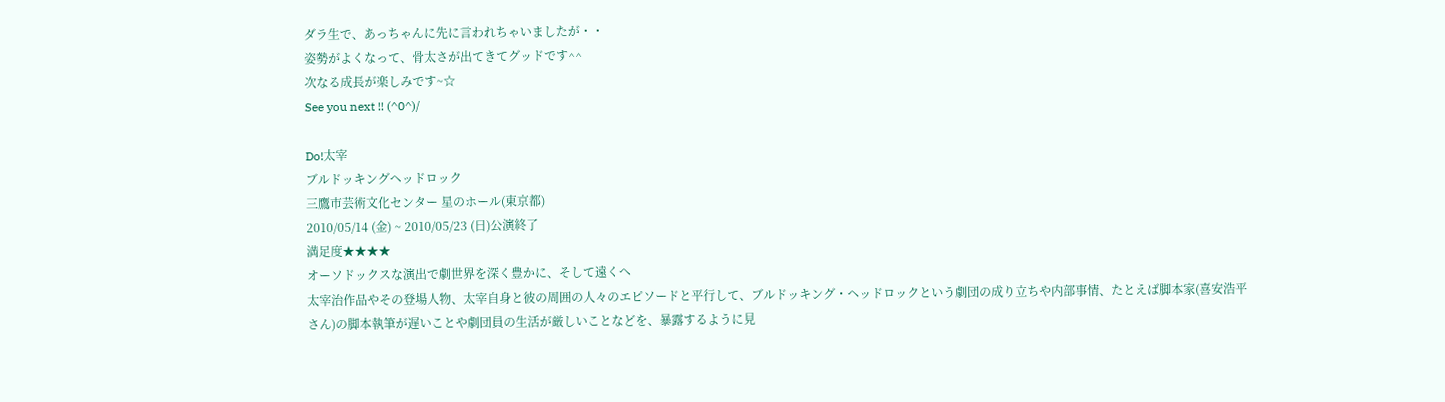ダラ生で、あっちゃんに先に言われちゃいましたが・・
姿勢がよくなって、骨太さが出てきてグッドです^^
次なる成長が楽しみです~☆
See you next !! (^0^)/

Do!太宰
ブルドッキングヘッドロック
三鷹市芸術文化センター 星のホール(東京都)
2010/05/14 (金) ~ 2010/05/23 (日)公演終了
満足度★★★★
オーソドックスな演出で劇世界を深く豊かに、そして遠くへ
太宰治作品やその登場人物、太宰自身と彼の周囲の人々のエピソードと平行して、ブルドッキング・ヘッドロックという劇団の成り立ちや内部事情、たとえば脚本家(喜安浩平さん)の脚本執筆が遅いことや劇団員の生活が厳しいことなどを、暴露するように見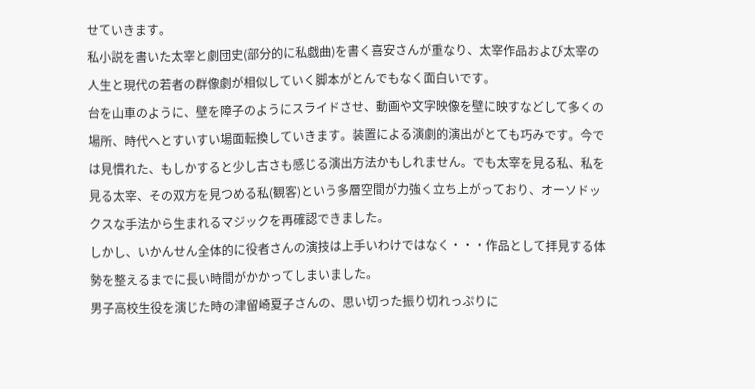せていきます。
私小説を書いた太宰と劇団史(部分的に私戯曲)を書く喜安さんが重なり、太宰作品および太宰の人生と現代の若者の群像劇が相似していく脚本がとんでもなく面白いです。
台を山車のように、壁を障子のようにスライドさせ、動画や文字映像を壁に映すなどして多くの場所、時代へとすいすい場面転換していきます。装置による演劇的演出がとても巧みです。今では見慣れた、もしかすると少し古さも感じる演出方法かもしれません。でも太宰を見る私、私を見る太宰、その双方を見つめる私(観客)という多層空間が力強く立ち上がっており、オーソドックスな手法から生まれるマジックを再確認できました。
しかし、いかんせん全体的に役者さんの演技は上手いわけではなく・・・作品として拝見する体勢を整えるまでに長い時間がかかってしまいました。
男子高校生役を演じた時の津留崎夏子さんの、思い切った振り切れっぷりに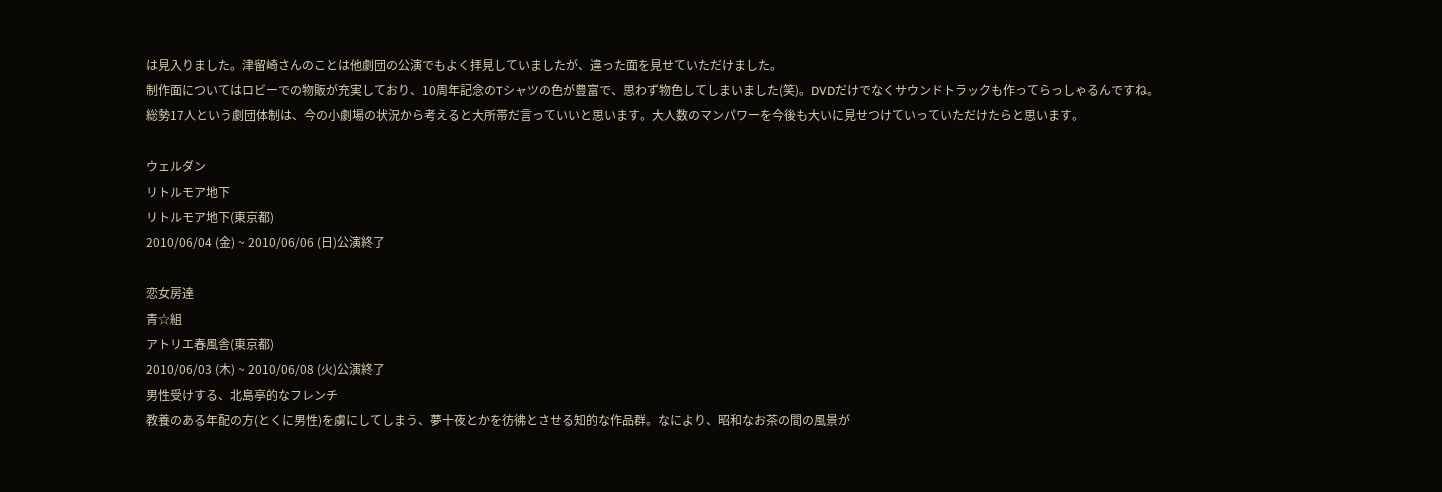は見入りました。津留崎さんのことは他劇団の公演でもよく拝見していましたが、違った面を見せていただけました。
制作面についてはロビーでの物販が充実しており、10周年記念のTシャツの色が豊富で、思わず物色してしまいました(笑)。DVDだけでなくサウンドトラックも作ってらっしゃるんですね。
総勢17人という劇団体制は、今の小劇場の状況から考えると大所帯だ言っていいと思います。大人数のマンパワーを今後も大いに見せつけていっていただけたらと思います。

ウェルダン
リトルモア地下
リトルモア地下(東京都)
2010/06/04 (金) ~ 2010/06/06 (日)公演終了

恋女房達
青☆組
アトリエ春風舎(東京都)
2010/06/03 (木) ~ 2010/06/08 (火)公演終了
男性受けする、北島亭的なフレンチ
教養のある年配の方(とくに男性)を虜にしてしまう、夢十夜とかを彷彿とさせる知的な作品群。なにより、昭和なお茶の間の風景が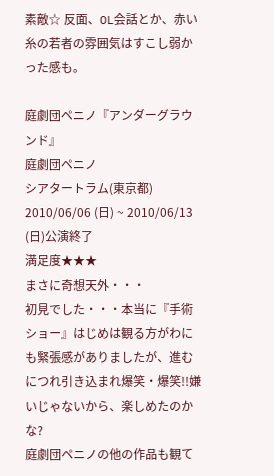素敵☆ 反面、OL会話とか、赤い糸の若者の雰囲気はすこし弱かった感も。

庭劇団ペニノ『アンダーグラウンド』
庭劇団ペニノ
シアタートラム(東京都)
2010/06/06 (日) ~ 2010/06/13 (日)公演終了
満足度★★★
まさに奇想天外・・・
初見でした・・・本当に『手術ショー』はじめは観る方がわにも緊張感がありましたが、進むにつれ引き込まれ爆笑・爆笑!!嫌いじゃないから、楽しめたのかな?
庭劇団ペニノの他の作品も観て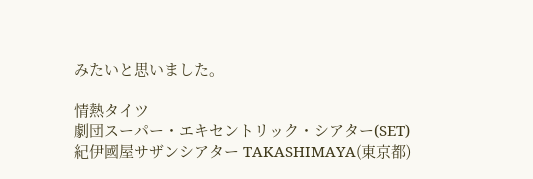みたいと思いました。

情熱タイツ
劇団スーパー・エキセントリック・シアター(SET)
紀伊國屋サザンシアター TAKASHIMAYA(東京都)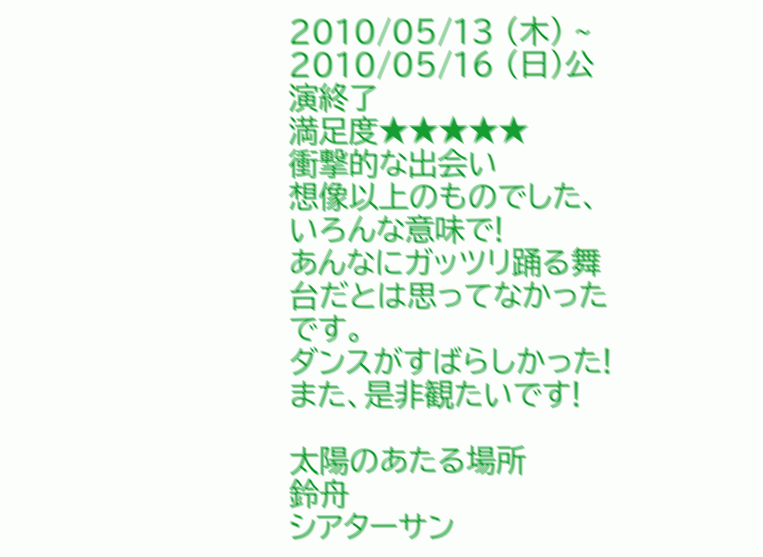2010/05/13 (木) ~ 2010/05/16 (日)公演終了
満足度★★★★★
衝撃的な出会い
想像以上のものでした、いろんな意味で!
あんなにガッツリ踊る舞台だとは思ってなかったです。
ダンスがすばらしかった!
また、是非観たいです!

太陽のあたる場所
鈴舟
シアターサン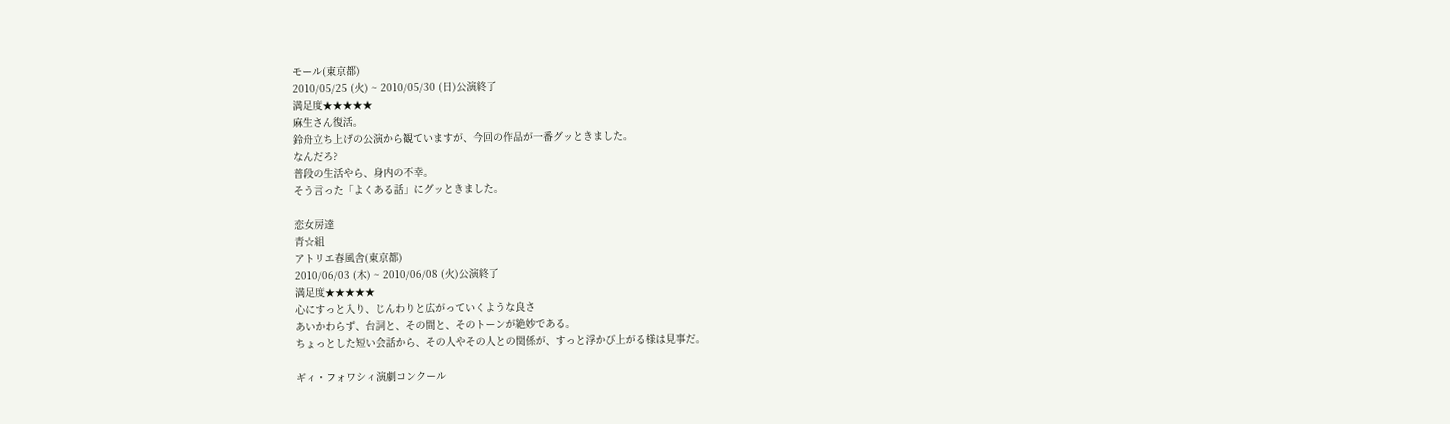モール(東京都)
2010/05/25 (火) ~ 2010/05/30 (日)公演終了
満足度★★★★★
麻生さん復活。
鈴舟立ち上げの公演から観ていますが、今回の作品が一番グッときました。
なんだろ?
普段の生活やら、身内の不幸。
そう言った「よくある話」にグッときました。

恋女房達
青☆組
アトリエ春風舎(東京都)
2010/06/03 (木) ~ 2010/06/08 (火)公演終了
満足度★★★★★
心にすっと入り、じんわりと広がっていくような良さ
あいかわらず、台詞と、その間と、そのトーンが絶妙である。
ちょっとした短い会話から、その人やその人との関係が、すっと浮かび上がる様は見事だ。

ギィ・フォワシィ演劇コンクール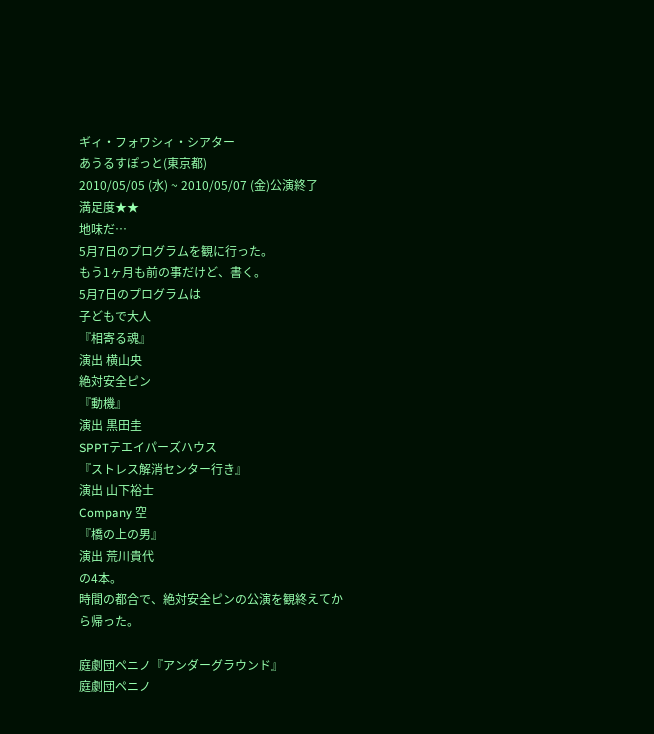ギィ・フォワシィ・シアター
あうるすぽっと(東京都)
2010/05/05 (水) ~ 2010/05/07 (金)公演終了
満足度★★
地味だ…
5月7日のプログラムを観に行った。
もう1ヶ月も前の事だけど、書く。
5月7日のプログラムは
子どもで大人
『相寄る魂』
演出 横山央
絶対安全ピン
『動機』
演出 黒田圭
SPPTテエイパーズハウス
『ストレス解消センター行き』
演出 山下裕士
Company 空
『橋の上の男』
演出 荒川貴代
の4本。
時間の都合で、絶対安全ピンの公演を観終えてから帰った。

庭劇団ペニノ『アンダーグラウンド』
庭劇団ペニノ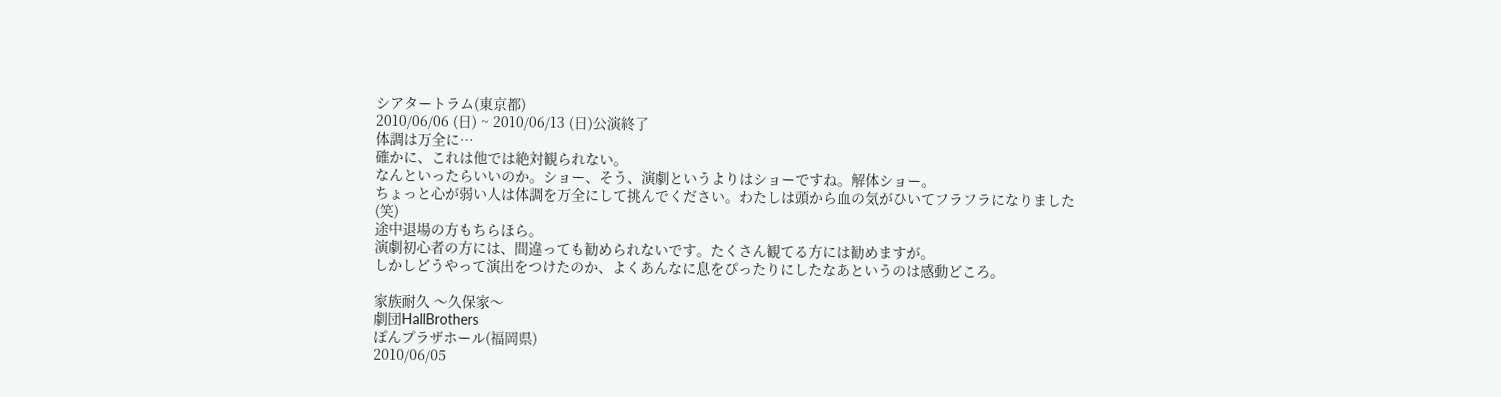シアタートラム(東京都)
2010/06/06 (日) ~ 2010/06/13 (日)公演終了
体調は万全に…
確かに、これは他では絶対観られない。
なんといったらいいのか。ショー、そう、演劇というよりはショーですね。解体ショー。
ちょっと心が弱い人は体調を万全にして挑んでください。わたしは頭から血の気がひいてフラフラになりました(笑)
途中退場の方もちらほら。
演劇初心者の方には、間違っても勧められないです。たくさん観てる方には勧めますが。
しかしどうやって演出をつけたのか、よくあんなに息をぴったりにしたなあというのは感動どころ。

家族耐久 〜久保家〜
劇団HallBrothers
ぽんプラザホール(福岡県)
2010/06/05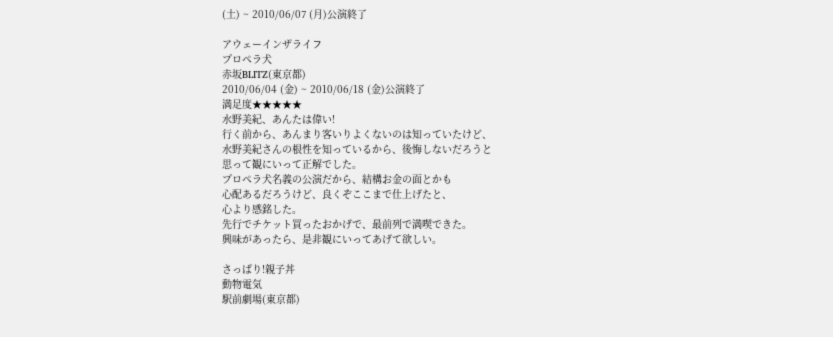(土) ~ 2010/06/07 (月)公演終了

アウェーインザライフ
プロペラ犬
赤坂BLITZ(東京都)
2010/06/04 (金) ~ 2010/06/18 (金)公演終了
満足度★★★★★
水野美紀、あんたは偉い!
行く前から、あんまり客いりよくないのは知っていたけど、
水野美紀さんの根性を知っているから、後悔しないだろうと
思って観にいって正解でした。
プロペラ犬名義の公演だから、結構お金の面とかも
心配あるだろうけど、良くぞここまで仕上げたと、
心より感銘した。
先行でチケット買ったおかげで、最前列で満喫できた。
興味があったら、是非観にいってあげて欲しい。

さっぱり!親子丼
動物電気
駅前劇場(東京都)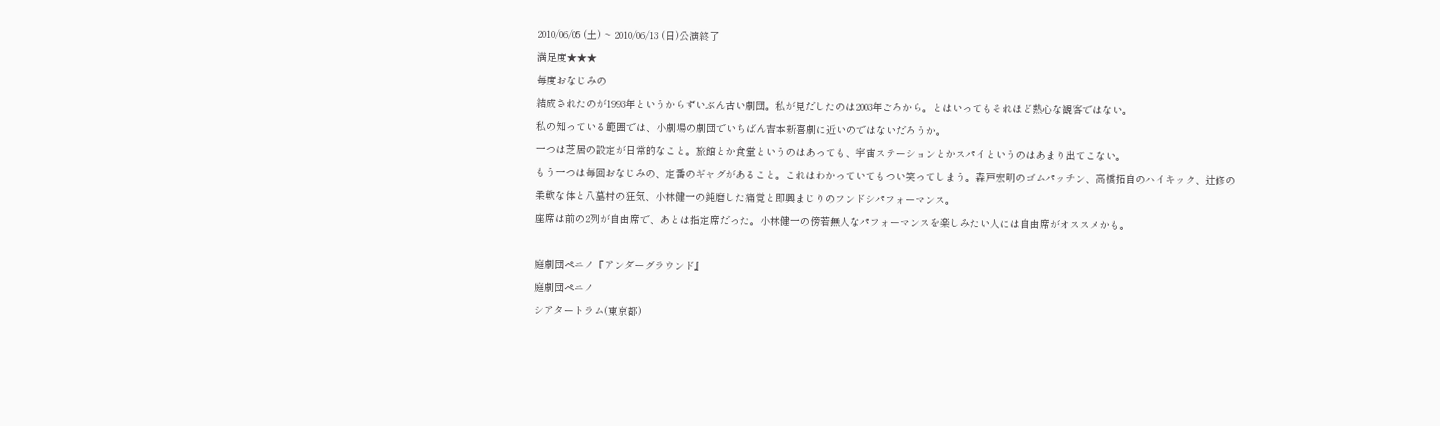2010/06/05 (土) ~ 2010/06/13 (日)公演終了
満足度★★★
毎度おなじみの
結成されたのが1993年というからずいぶん古い劇団。私が見だしたのは2003年ごろから。とはいってもそれほど熱心な観客ではない。
私の知っている範囲では、小劇場の劇団でいちばん吉本新喜劇に近いのではないだろうか。
一つは芝居の設定が日常的なこと。旅館とか食堂というのはあっても、宇宙ステーションとかスパイというのはあまり出てこない。
もう一つは毎回おなじみの、定番のギャグがあること。これはわかっていてもつい笑ってしまう。森戸宏明のゴムパッチン、高橋拓自のハイキック、辻修の柔軟な体と八墓村の狂気、小林健一の鈍磨した痛覚と即興まじりのフンドシパフォーマンス。
座席は前の2列が自由席で、あとは指定席だった。小林健一の傍若無人なパフォーマンスを楽しみたい人には自由席がオススメかも。

庭劇団ペニノ『アンダーグラウンド』
庭劇団ペニノ
シアタートラム(東京都)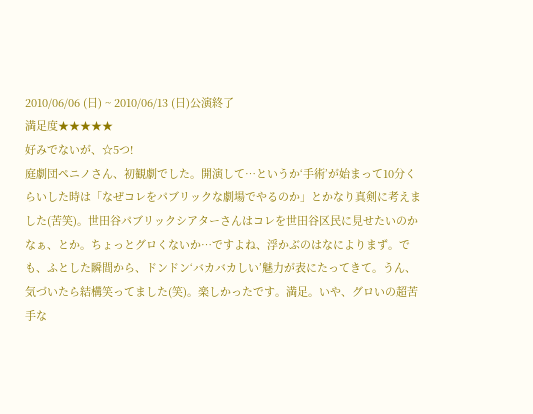2010/06/06 (日) ~ 2010/06/13 (日)公演終了
満足度★★★★★
好みでないが、☆5つ!
庭劇団ペニノさん、初観劇でした。開演して…というか‘手術’が始まって10分くらいした時は「なぜコレをパブリックな劇場でやるのか」とかなり真剣に考えました(苦笑)。世田谷パブリックシアターさんはコレを世田谷区民に見せたいのかなぁ、とか。ちょっとグロくないか…ですよね、浮かぶのはなによりまず。でも、ふとした瞬間から、ドンドン‘バカバカしい’魅力が表にたってきて。うん、気づいたら結構笑ってました(笑)。楽しかったです。満足。いや、グロいの超苦手な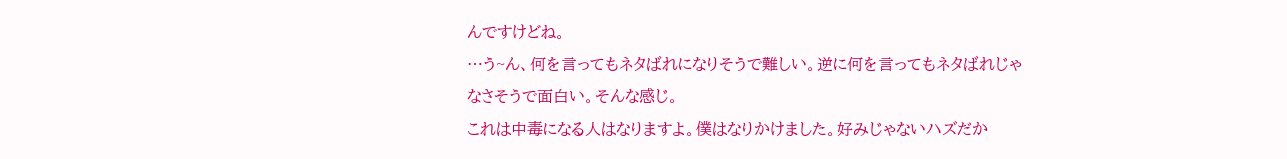んですけどね。
…う~ん、何を言ってもネタばれになりそうで難しい。逆に何を言ってもネタばれじゃなさそうで面白い。そんな感じ。
これは中毒になる人はなりますよ。僕はなりかけました。好みじゃないハズだか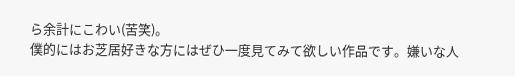ら余計にこわい(苦笑)。
僕的にはお芝居好きな方にはぜひ一度見てみて欲しい作品です。嫌いな人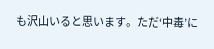も沢山いると思います。ただ‘中毒’に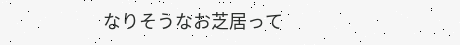なりそうなお芝居って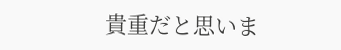貴重だと思いま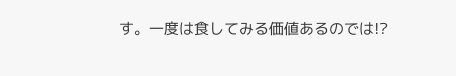す。一度は食してみる価値あるのでは!?